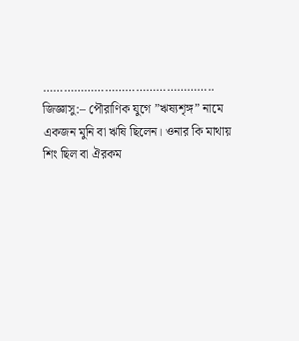…………………………………………..
জিজ্ঞাসু:– পৌরাণিক যুগে ”ঋষ্যশৃঙ্গ” নামে একজন মুনি বা ঋষি ছিলেন। ওনার কি মাথায় শিং ছিল বা ঐরকম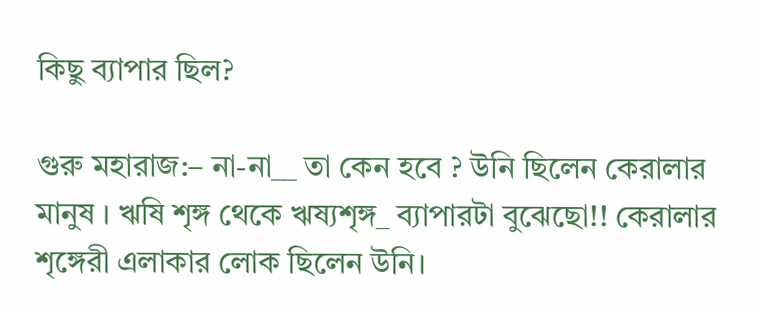কিছু ব্যাপার ছিল?

গুরু মহারাজ:– না-না__ তা কেন হবে ? উনি ছিলেন কেরালার মানুষ । ঋষি শৃঙ্গ থেকে ঋষ্যশৃঙ্গ_ ব্যাপারটা বুঝেছো!! কেরালার শৃঙ্গেরী এলাকার লোক ছিলেন উনি।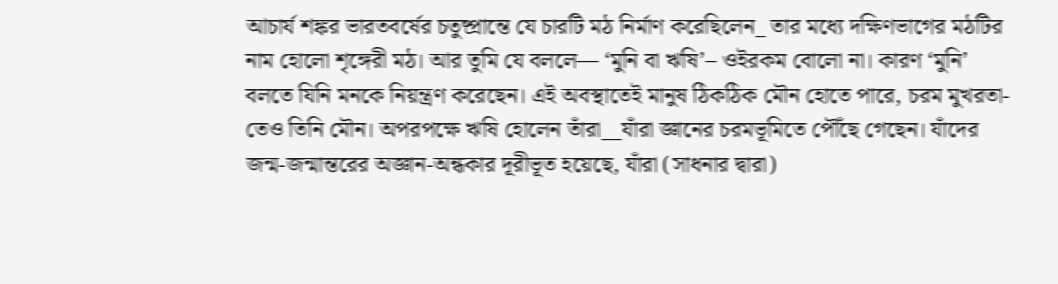আচার্য শঙ্কর ভারতবর্ষের চতুষ্প্রান্তে যে চারটি মঠ নির্মাণ করেছিলেন_ তার মধ্যে দক্ষিণভাগের মঠটির নাম হোলো শৃঙ্গেরী মঠ। আর তুমি যে বললে— ‘মুনি বা ঋষি’– ওইরকম বোলো না। কারণ ‘মুনি’ বলতে যিনি মনকে নিয়ন্ত্রণ করেছেন। এই অবস্থাতেই মানুষ ঠিকঠিক মৌন হোতে পারে, চরম মুখরতা-তেও তিনি মৌন। অপরপক্ষে ঋষি হোলেন তাঁরা__যাঁরা জ্ঞানের চরমভূমিতে পৌঁছে গেছেন। যাঁদের জন্ম-জন্মান্তরের অজ্ঞান-অন্ধকার দূরীভূত হয়েছে, যাঁরা (সাধনার দ্বারা)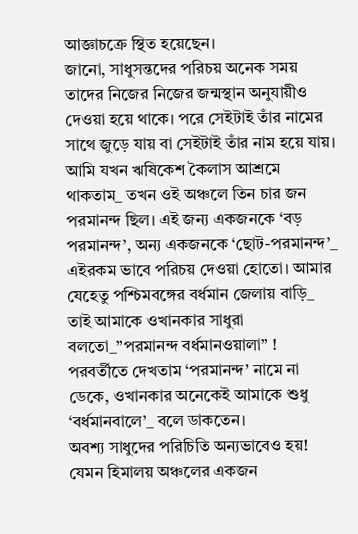আজ্ঞাচক্রে স্থিত হয়েছেন।
জানো, সাধুসন্তদের পরিচয় অনেক সময় তাদের নিজের নিজের জন্মস্থান অনুযায়ীও দেওয়া হয়ে থাকে। পরে সেইটাই তাঁর নামের সাথে জুড়ে যায় বা সেইটাই তাঁর নাম হয়ে যায়। আমি যখন ঋষিকেশ কৈলাস আশ্রমে থাকতাম_ তখন ওই অঞ্চলে তিন চার জন পরমানন্দ ছিল। এই জন্য একজনকে ‘বড় পরমানন্দ’, অন্য একজনকে ‘ছোট-পরমানন্দ’_ এইরকম ভাবে পরিচয় দেওয়া হোতো। আমার যেহেতু পশ্চিমবঙ্গের বর্ধমান জেলায় বাড়ি_ তাই আমাকে ওখানকার সাধুরা বলতো_”পরমানন্দ বর্ধমানওয়ালা” ! পরবর্তীতে দেখতাম ‘পরমানন্দ’ নামে না ডেকে, ওখানকার অনেকেই আমাকে শুধু ‘বর্ধমানবালে’_ বলে ডাকতেন।
অবশ্য সাধুদের পরিচিতি অন্যভাবেও হয়! যেমন হিমালয় অঞ্চলের একজন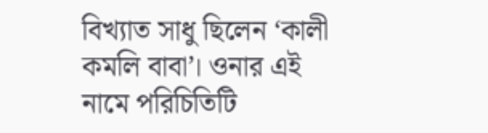বিখ্যাত সাধু ছিলেন ‘কালী কমলি বাবা’। ওনার এই নামে পরিচিতিটি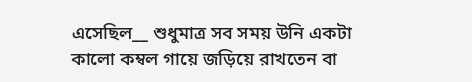এসেছিল__ শুধুমাত্র সব সময় উনি একটা কালো কম্বল গায়ে জড়িয়ে রাখতেন বা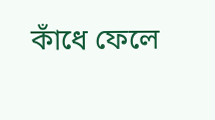কাঁধে ফেলে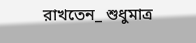রাখতেন_ শুধুমাত্র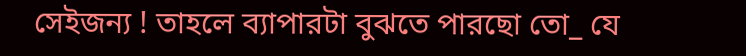সেইজন্য ! তাহলে ব্যাপারটা বুঝতে পারছো তো_ যে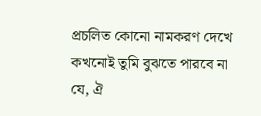প্রচলিত কোনো নামকরণ দেখে কখনোই তুমি বুঝতে পারবে না যে, ঐ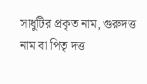সাধুটির প্রকৃত নাম, গুরুদত্ত নাম বা পিতৃ দত্ত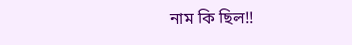নাম কি ছিল!!